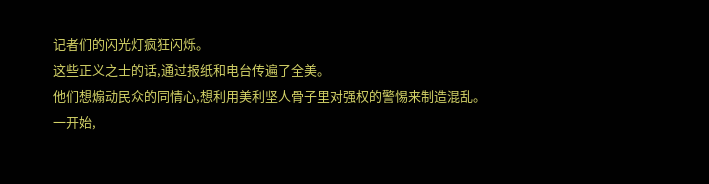记者们的闪光灯疯狂闪烁。
这些正义之士的话,通过报纸和电台传遍了全美。
他们想煽动民众的同情心,想利用美利坚人骨子里对强权的警惕来制造混乱。
一开始,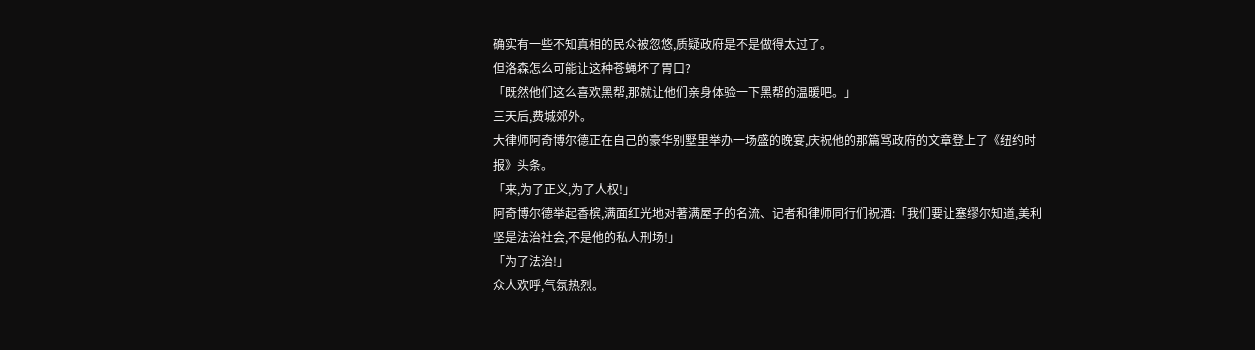确实有一些不知真相的民众被忽悠,质疑政府是不是做得太过了。
但洛森怎么可能让这种苍蝇坏了胃口?
「既然他们这么喜欢黑帮,那就让他们亲身体验一下黑帮的温暖吧。」
三天后,费城郊外。
大律师阿奇博尔德正在自己的豪华别墅里举办一场盛的晚宴,庆祝他的那篇骂政府的文章登上了《纽约时报》头条。
「来,为了正义,为了人权!」
阿奇博尔德举起香槟,满面红光地对著满屋子的名流、记者和律师同行们祝酒:「我们要让塞缪尔知道,美利坚是法治社会,不是他的私人刑场!」
「为了法治!」
众人欢呼,气氛热烈。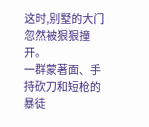这时,别墅的大门忽然被狠狠撞开。
一群蒙著面、手持砍刀和短枪的暴徒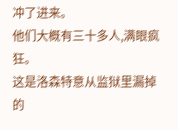冲了进来。
他们大概有三十多人,满眼疯狂。
这是洛森特意从监狱里漏掉的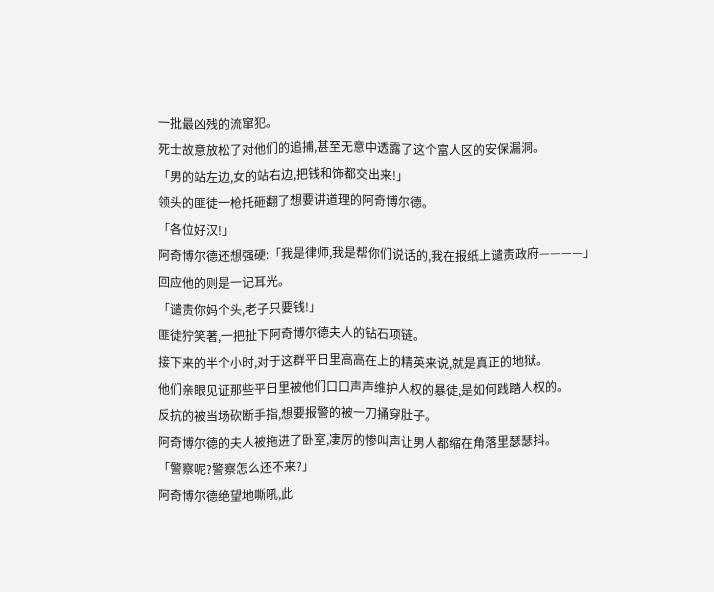一批最凶残的流窜犯。
死士故意放松了对他们的追捕,甚至无意中透露了这个富人区的安保漏洞。
「男的站左边,女的站右边,把钱和饰都交出来!」
领头的匪徒一枪托砸翻了想要讲道理的阿奇博尔德。
「各位好汉!」
阿奇博尔德还想强硬:「我是律师,我是帮你们说话的,我在报纸上谴责政府————」
回应他的则是一记耳光。
「谴责你妈个头,老子只要钱!」
匪徒狞笑著,一把扯下阿奇博尔德夫人的钻石项链。
接下来的半个小时,对于这群平日里高高在上的精英来说,就是真正的地狱。
他们亲眼见证那些平日里被他们口口声声维护人权的暴徒,是如何践踏人权的。
反抗的被当场砍断手指,想要报警的被一刀捅穿肚子。
阿奇博尔德的夫人被拖进了卧室,凄厉的惨叫声让男人都缩在角落里瑟瑟抖。
「警察呢?警察怎么还不来?」
阿奇博尔德绝望地嘶吼,此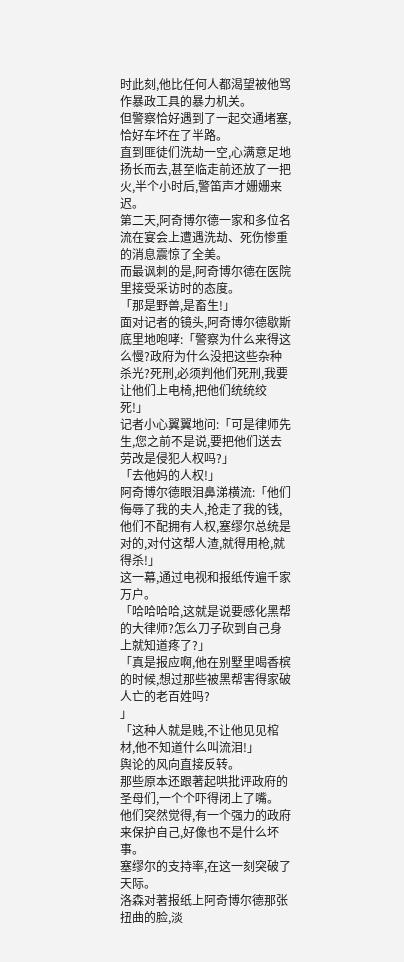时此刻,他比任何人都渴望被他骂作暴政工具的暴力机关。
但警察恰好遇到了一起交通堵塞,恰好车坏在了半路。
直到匪徒们洗劫一空,心满意足地扬长而去,甚至临走前还放了一把火,半个小时后,警笛声才姗姗来迟。
第二天,阿奇博尔德一家和多位名流在宴会上遭遇洗劫、死伤惨重的消息震惊了全美。
而最讽刺的是,阿奇博尔德在医院里接受采访时的态度。
「那是野兽,是畜生!」
面对记者的镜头,阿奇博尔德歇斯底里地咆哮:「警察为什么来得这么慢?政府为什么没把这些杂种杀光?死刑,必须判他们死刑,我要让他们上电椅,把他们统统绞死!」
记者小心翼翼地问:「可是律师先生,您之前不是说,要把他们送去劳改是侵犯人权吗?」
「去他妈的人权!」
阿奇博尔德眼泪鼻涕横流:「他们侮辱了我的夫人,抢走了我的钱,他们不配拥有人权,塞缪尔总统是对的,对付这帮人渣,就得用枪,就得杀!」
这一幕,通过电视和报纸传遍千家万户。
「哈哈哈哈,这就是说要感化黑帮的大律师?怎么刀子砍到自己身上就知道疼了?」
「真是报应啊,他在别墅里喝香槟的时候,想过那些被黑帮害得家破人亡的老百姓吗?
」
「这种人就是贱,不让他见见棺材,他不知道什么叫流泪!」
舆论的风向直接反转。
那些原本还跟著起哄批评政府的圣母们,一个个吓得闭上了嘴。
他们突然觉得,有一个强力的政府来保护自己,好像也不是什么坏事。
塞缪尔的支持率,在这一刻突破了天际。
洛森对著报纸上阿奇博尔德那张扭曲的脸,淡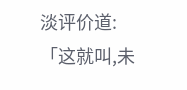淡评价道:「这就叫,未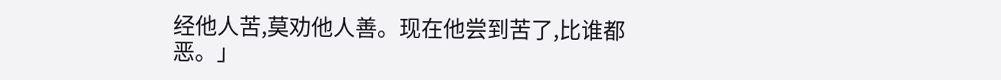经他人苦,莫劝他人善。现在他尝到苦了,比谁都恶。」